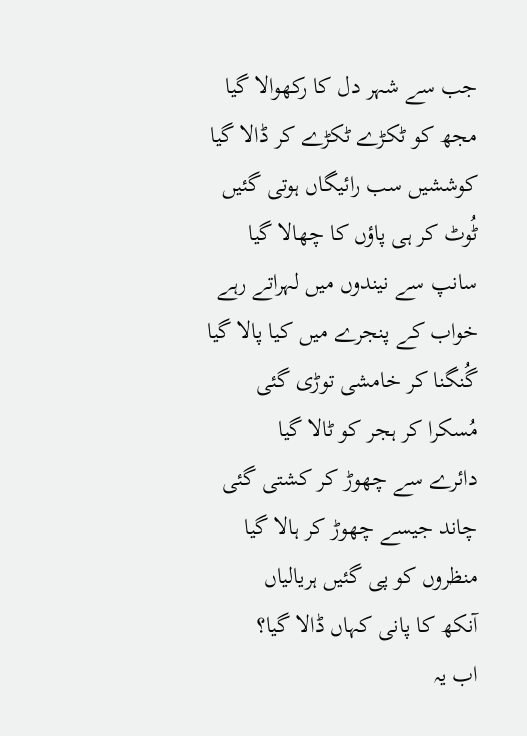جب سے شہر دل کا رکھوالا گیا
مجھ کو ٹکڑے ٹکڑے کر ڈالا گیا
کوششیں سب رائیگاں ہوتی گئیں
ٹُوٹ کر ہی پاؤں کا چھالا گیا
سانپ سے نیندوں میں لہراتے رہے
خواب کے پنجرے میں کیا پالا گیا
گُنگنا کر خامشی توڑی گئی
مُسکرا کر ہجر کو ٹالا گیا
دائرے سے چھوڑ کر کشتی گئی
چاند جیسے چھوڑ کر ہالا گیا
منظروں کو پی گئیں ہریالیاں
آنکھ کا پانی کہاں ڈالا گیا؟
اب یہ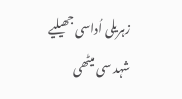زہریلی اُداسی جھیلیے
شہد سی میٹھی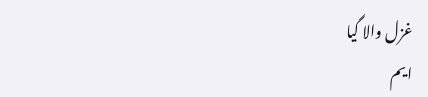غزل والا گیا
ایم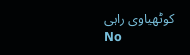کوٹھیاوی راہی
No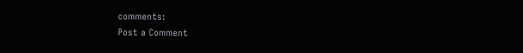comments:
Post a Comment